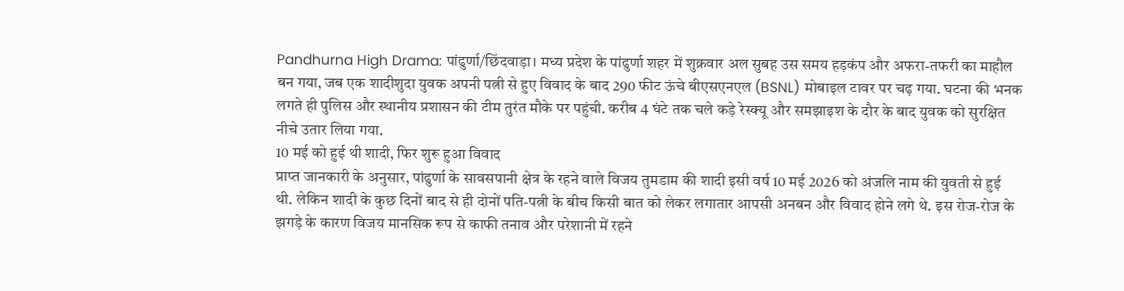Pandhurna High Drama: पांढुर्णा/छिंदवाड़ा। मध्य प्रदेश के पांढुर्णा शहर में शुक्रवार अल सुबह उस समय हड़कंप और अफरा-तफरी का माहौल बन गया, जब एक शादीशुदा युवक अपनी पत्नी से हुए विवाद के बाद 290 फीट ऊंचे बीएसएनएल (BSNL) मोबाइल टावर पर चढ़ गया. घटना की भनक लगते ही पुलिस और स्थानीय प्रशासन की टीम तुरंत मौके पर पहुंची. करीब 4 घंटे तक चले कड़े रेस्क्यू और समझाइश के दौर के बाद युवक को सुरक्षित नीचे उतार लिया गया.
10 मई को हुई थी शादी, फिर शुरू हुआ विवाद
प्राप्त जानकारी के अनुसार, पांढुर्णा के सावसपानी क्षेत्र के रहने वाले विजय तुमडाम की शादी इसी वर्ष 10 मई 2026 को अंजलि नाम की युवती से हुई थी. लेकिन शादी के कुछ दिनों बाद से ही दोनों पति-पत्नी के बीच किसी बात को लेकर लगातार आपसी अनबन और विवाद होने लगे थे. इस रोज-रोज के झगड़े के कारण विजय मानसिक रूप से काफी तनाव और परेशानी में रहने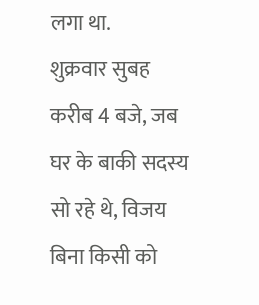लगा था.
शुक्रवार सुबह करीब 4 बजे, जब घर के बाकी सदस्य सो रहे थे, विजय बिना किसी को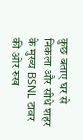कुछ बताए घर से निकला और सीधे शहर के मुख्य BSNL टावर की ओर रुख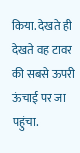किया. देखते ही देखते वह टावर की सबसे ऊपरी ऊंचाई पर जा पहुंचा.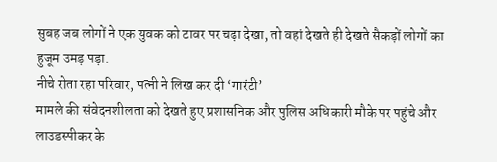सुबह जब लोगों ने एक युवक को टावर पर चढ़ा देखा, तो वहां देखते ही देखते सैकड़ों लोगों का हुजूम उमड़ पड़ा.
नीचे रोता रहा परिवार, पत्नी ने लिख कर दी ‘गारंटी’
मामले की संवेदनशीलता को देखते हुए प्रशासनिक और पुलिस अधिकारी मौके पर पहुंचे और लाउडस्पीकर के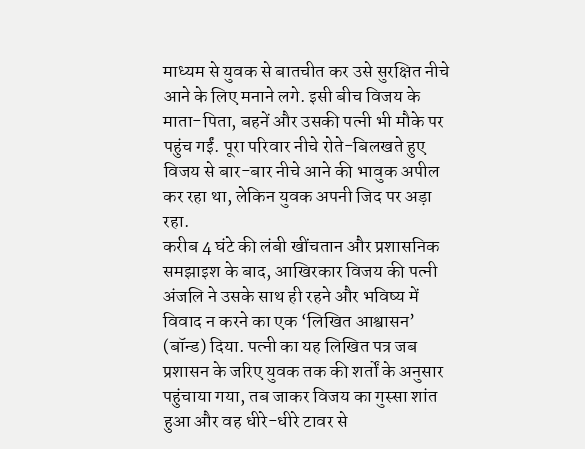माध्यम से युवक से बातचीत कर उसे सुरक्षित नीचे आने के लिए मनाने लगे. इसी बीच विजय के माता-पिता, बहनें और उसकी पत्नी भी मौके पर पहुंच गईं. पूरा परिवार नीचे रोते-बिलखते हुए विजय से बार-बार नीचे आने की भावुक अपील कर रहा था, लेकिन युवक अपनी जिद पर अड़ा रहा.
करीब 4 घंटे की लंबी खींचतान और प्रशासनिक समझाइश के बाद, आखिरकार विजय की पत्नी अंजलि ने उसके साथ ही रहने और भविष्य में विवाद न करने का एक ‘लिखित आश्वासन’ (बॉन्ड) दिया. पत्नी का यह लिखित पत्र जब प्रशासन के जरिए युवक तक की शर्तों के अनुसार पहुंचाया गया, तब जाकर विजय का गुस्सा शांत हुआ और वह धीरे-धीरे टावर से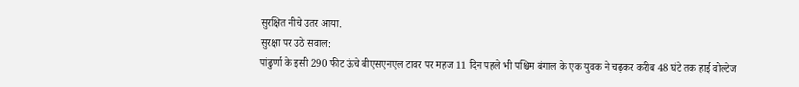सुरक्षित नीचे उतर आया.
सुरक्षा पर उठे सवाल:
पांढुर्णा के इसी 290 फीट ऊंचे बीएसएनएल टावर पर महज 11 दिन पहले भी पश्चिम बंगाल के एक युवक ने चढ़कर करीब 48 घंटे तक हाई वोल्टेज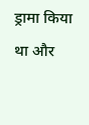ड्रामा किया था और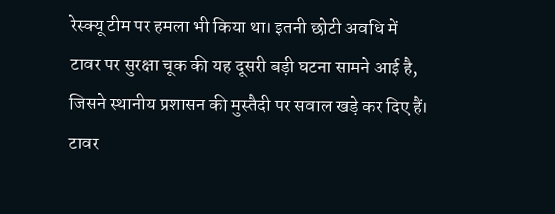रेस्क्यू टीम पर हमला भी किया था। इतनी छोटी अवधि में टावर पर सुरक्षा चूक की यह दूसरी बड़ी घटना सामने आई है, जिसने स्थानीय प्रशासन की मुस्तैदी पर सवाल खड़े कर दिए हैं।
टावर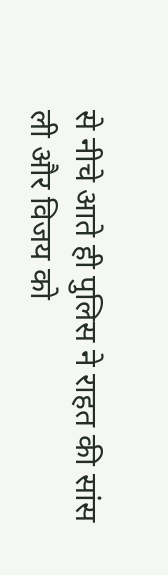से नीचे आते ही पुलिस ने राहत की सांस ली और विजय को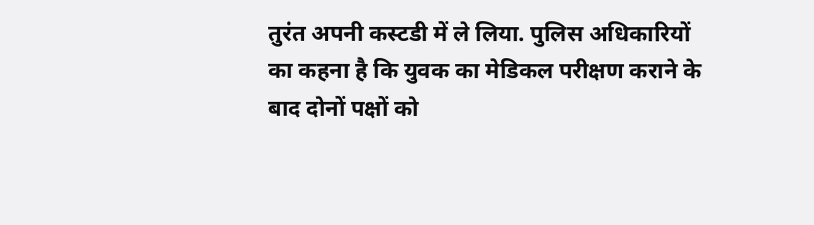तुरंत अपनी कस्टडी में ले लिया. पुलिस अधिकारियों का कहना है कि युवक का मेडिकल परीक्षण कराने के बाद दोनों पक्षों को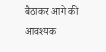बैठाकर आगे की आवश्यक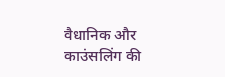वैधानिक और काउंसलिंग की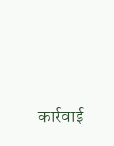कार्रवाई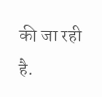की जा रही है.